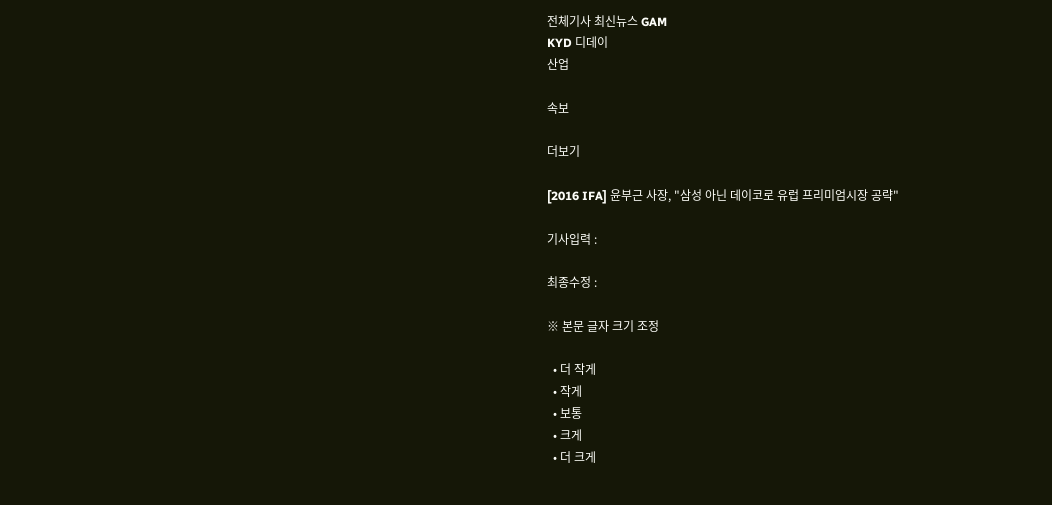전체기사 최신뉴스 GAM
KYD 디데이
산업

속보

더보기

[2016 IFA] 윤부근 사장, "삼성 아닌 데이코로 유럽 프리미엄시장 공략"

기사입력 :

최종수정 :

※ 본문 글자 크기 조정

  • 더 작게
  • 작게
  • 보통
  • 크게
  • 더 크게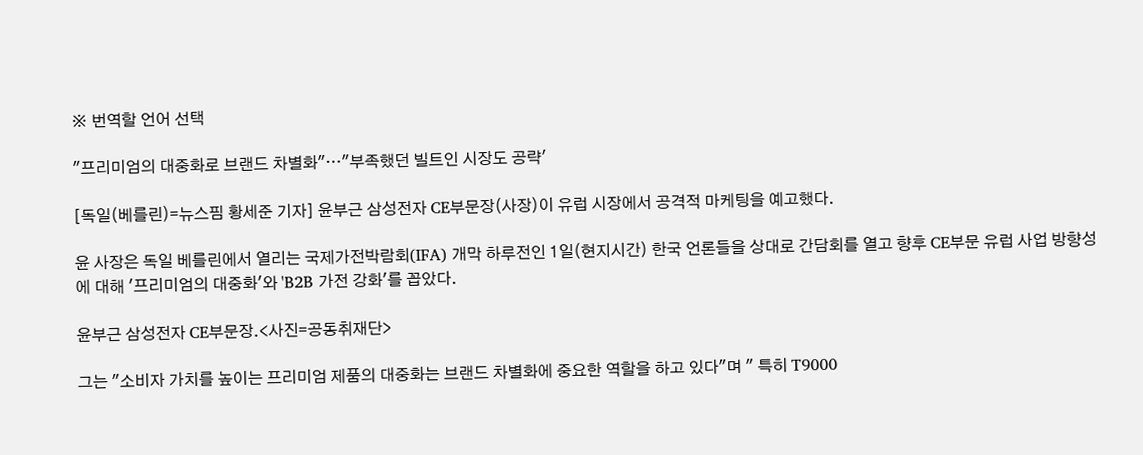※ 번역할 언어 선택

"프리미엄의 대중화로 브랜드 차별화"…"부족했던 빌트인 시장도 공략'

[독일(베를린)=뉴스핌 황세준 기자] 윤부근 삼성전자 CE부문장(사장)이 유럽 시장에서 공격적 마케팅을 예고했다.

윤 사장은 독일 베를린에서 열리는 국제가전박람회(IFA) 개막 하루전인 1일(현지시간) 한국 언론들을 상대로 간담회를 열고 향후 CE부문 유럽 사업 방향성에 대해 '프리미엄의 대중화'와 'B2B 가전 강화'를 꼽았다.

윤부근 삼성전자 CE부문장.<사진=공동취재단>

그는 "소비자 가치를 높이는 프리미엄 제품의 대중화는 브랜드 차별화에 중요한 역할을 하고 있다"며 " 특히 T9000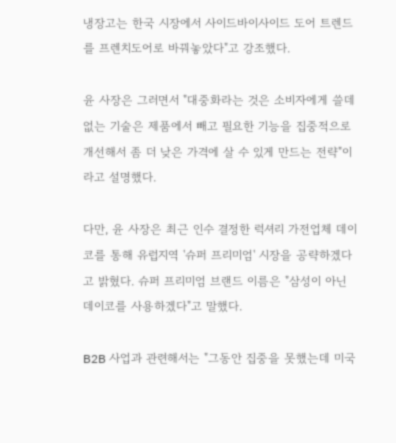냉장고는 한국 시장에서 사이드바이사이드 도어 트렌드를 프렌치도어로 바꿔놓았다"고 강조했다.

윤 사장은 그러면서 "대중화라는 것은 소비자에게 쓸데 없는 기술은 제품에서 빼고 필요한 기능을 집중적으로 개선해서 좀 더 낮은 가격에 살 수 있게 만드는 전략"이라고 설명했다.

다만, 윤 사장은 최근 인수 결정한 럭셔리 가전업체 데이코를 통해 유럽지역 '슈퍼 프리미엄' 시장을 공략하겠다고 밝혔다. 슈퍼 프리미엄 브랜드 이름은 "삼성이 아닌 데이코를 사용하겠다"고 말했다.

B2B 사업과 관련해서는 "그동안 집중을 못했는데 미국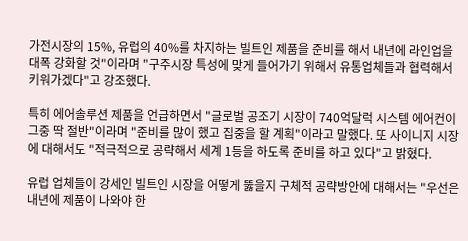가전시장의 15%, 유럽의 40%를 차지하는 빌트인 제품을 준비를 해서 내년에 라인업을 대폭 강화할 것"이라며 "구주시장 특성에 맞게 들어가기 위해서 유통업체들과 협력해서 키워가겠다"고 강조했다.

특히 에어솔루션 제품을 언급하면서 "글로벌 공조기 시장이 740억달럭 시스템 에어컨이 그중 딱 절반"이라며 "준비를 많이 했고 집중을 할 계획"이라고 말했다. 또 사이니지 시장에 대해서도 "적극적으로 공략해서 세계 1등을 하도록 준비를 하고 있다"고 밝혔다.

유럽 업체들이 강세인 빌트인 시장을 어떻게 뚫을지 구체적 공략방안에 대해서는 "우선은 내년에 제품이 나와야 한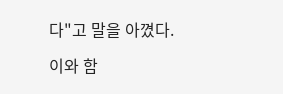다"고 말을 아꼈다.

이와 함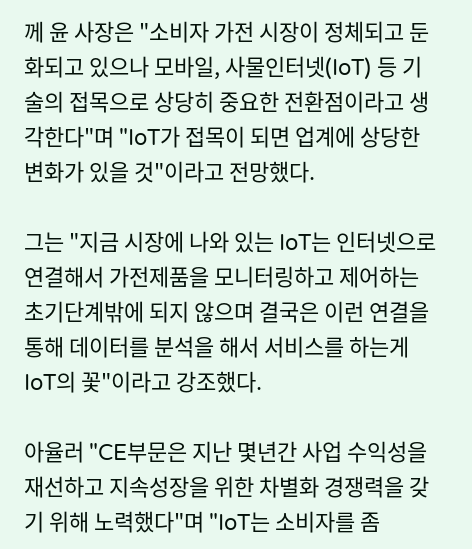께 윤 사장은 "소비자 가전 시장이 정체되고 둔화되고 있으나 모바일, 사물인터넷(IoT) 등 기술의 접목으로 상당히 중요한 전환점이라고 생각한다"며 "IoT가 접목이 되면 업계에 상당한 변화가 있을 것"이라고 전망했다.

그는 "지금 시장에 나와 있는 IoT는 인터넷으로 연결해서 가전제품을 모니터링하고 제어하는 초기단계밖에 되지 않으며 결국은 이런 연결을 통해 데이터를 분석을 해서 서비스를 하는게 IoT의 꽃"이라고 강조했다.

아율러 "CE부문은 지난 몇년간 사업 수익성을 재선하고 지속성장을 위한 차별화 경쟁력을 갖기 위해 노력했다"며 "IoT는 소비자를 좀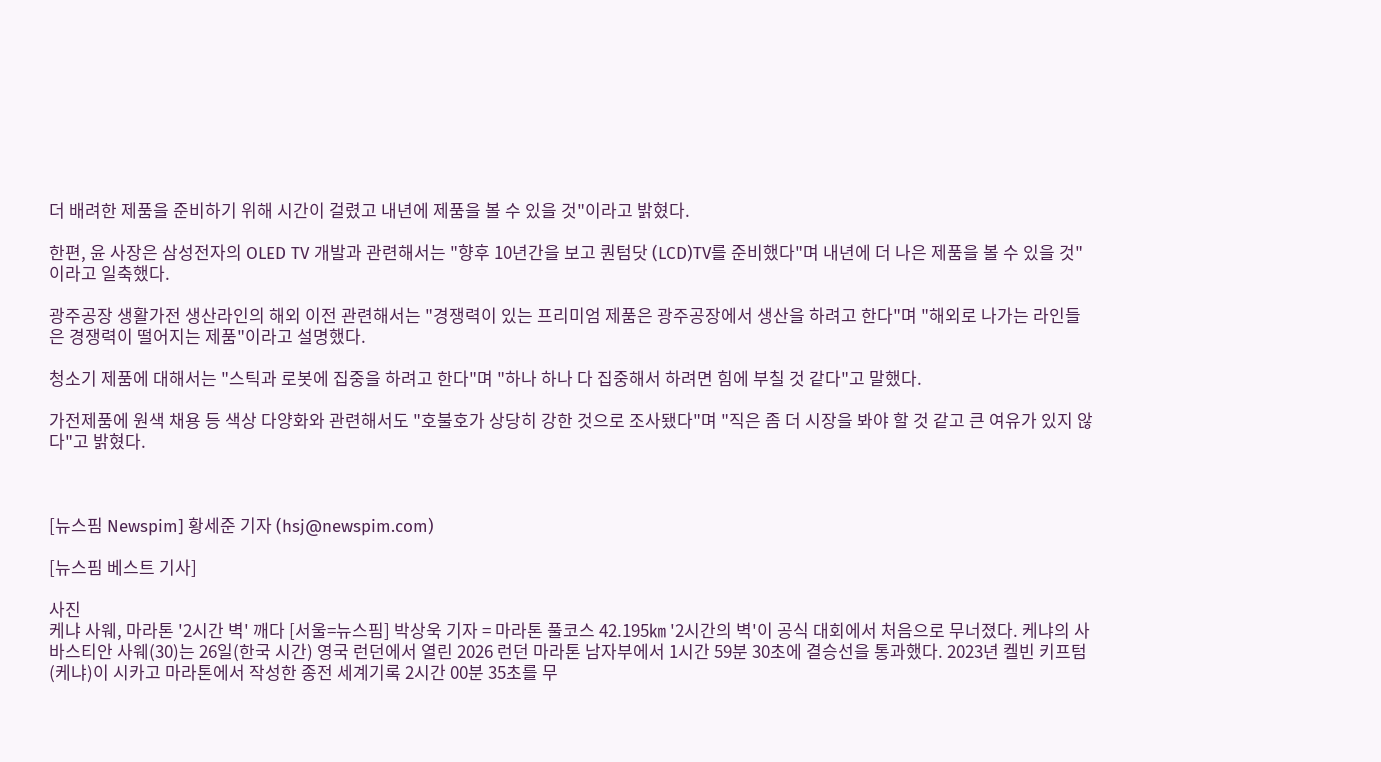더 배려한 제품을 준비하기 위해 시간이 걸렸고 내년에 제품을 볼 수 있을 것"이라고 밝혔다.

한편, 윤 사장은 삼성전자의 OLED TV 개발과 관련해서는 "향후 10년간을 보고 퀀텀닷 (LCD)TV를 준비했다"며 내년에 더 나은 제품을 볼 수 있을 것"이라고 일축했다.

광주공장 생활가전 생산라인의 해외 이전 관련해서는 "경쟁력이 있는 프리미엄 제품은 광주공장에서 생산을 하려고 한다"며 "해외로 나가는 라인들은 경쟁력이 떨어지는 제품"이라고 설명했다.

청소기 제품에 대해서는 "스틱과 로봇에 집중을 하려고 한다"며 "하나 하나 다 집중해서 하려면 힘에 부칠 것 같다"고 말했다.

가전제품에 원색 채용 등 색상 다양화와 관련해서도 "호불호가 상당히 강한 것으로 조사됐다"며 "직은 좀 더 시장을 봐야 할 것 같고 큰 여유가 있지 않다"고 밝혔다.



[뉴스핌 Newspim] 황세준 기자 (hsj@newspim.com)

[뉴스핌 베스트 기사]

사진
케냐 사웨, 마라톤 '2시간 벽' 깨다 [서울=뉴스핌] 박상욱 기자 = 마라톤 풀코스 42.195㎞ '2시간의 벽'이 공식 대회에서 처음으로 무너졌다. 케냐의 사바스티안 사웨(30)는 26일(한국 시간) 영국 런던에서 열린 2026 런던 마라톤 남자부에서 1시간 59분 30초에 결승선을 통과했다. 2023년 켈빈 키프텀(케냐)이 시카고 마라톤에서 작성한 종전 세계기록 2시간 00분 35초를 무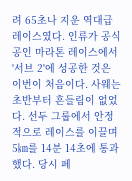려 65초나 지운 역대급 레이스였다. 인류가 공식 공인 마라톤 레이스에서 '서브 2'에 성공한 것은 이번이 처음이다. 사웨는 초반부터 흔들림이 없었다. 선두 그룹에서 안정적으로 레이스를 이끌며 5㎞를 14분 14초에 통과했다. 당시 페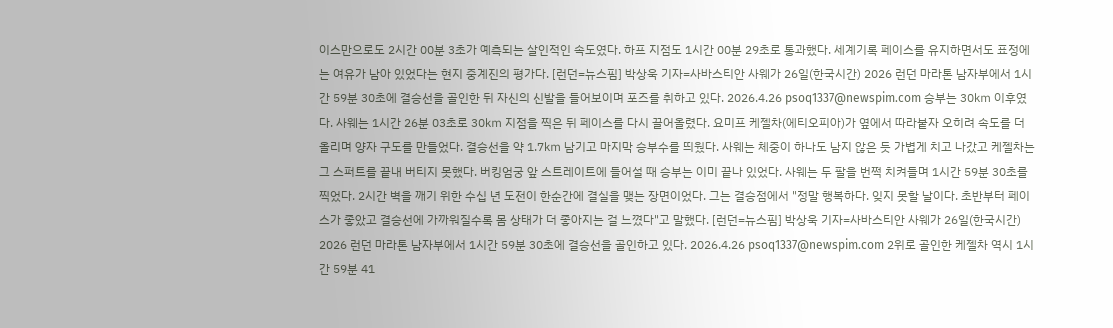이스만으로도 2시간 00분 3초가 예측되는 살인적인 속도였다. 하프 지점도 1시간 00분 29초로 통과했다. 세계기록 페이스를 유지하면서도 표정에는 여유가 남아 있었다는 현지 중계진의 평가다. [런던=뉴스핌] 박상욱 기자=사바스티안 사웨가 26일(한국시간) 2026 런던 마라톤 남자부에서 1시간 59분 30초에 결승선을 골인한 뒤 자신의 신발을 들어보이며 포즈를 취하고 있다. 2026.4.26 psoq1337@newspim.com 승부는 30㎞ 이후였다. 사웨는 1시간 26분 03초로 30㎞ 지점을 찍은 뒤 페이스를 다시 끌어올렸다. 요미프 케젤차(에티오피아)가 옆에서 따라붙자 오히려 속도를 더 올리며 양자 구도를 만들었다. 결승선을 약 1.7㎞ 남기고 마지막 승부수를 띄웠다. 사웨는 체중이 하나도 남지 않은 듯 가볍게 치고 나갔고 케젤차는 그 스퍼트를 끝내 버티지 못했다. 버킹엄궁 앞 스트레이트에 들어설 때 승부는 이미 끝나 있었다. 사웨는 두 팔을 번쩍 치켜들며 1시간 59분 30초를 찍었다. 2시간 벽을 깨기 위한 수십 년 도전이 한순간에 결실을 맺는 장면이었다. 그는 결승점에서 "정말 행복하다. 잊지 못할 날이다. 초반부터 페이스가 좋았고 결승선에 가까워질수록 몸 상태가 더 좋아지는 걸 느꼈다"고 말했다. [런던=뉴스핌] 박상욱 기자=사바스티안 사웨가 26일(한국시간) 2026 런던 마라톤 남자부에서 1시간 59분 30초에 결승선을 골인하고 있다. 2026.4.26 psoq1337@newspim.com 2위로 골인한 케젤차 역시 1시간 59분 41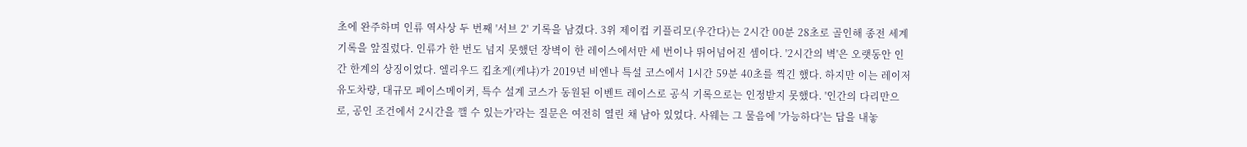초에 완주하며 인류 역사상 두 번째 '서브 2' 기록을 남겼다. 3위 제이컵 키플리모(우간다)는 2시간 00분 28초로 골인해 종전 세계기록을 앞질렀다. 인류가 한 번도 넘지 못했던 장벽이 한 레이스에서만 세 번이나 뛰어넘어진 셈이다. '2시간의 벽'은 오랫동안 인간 한계의 상징이었다. 엘리우드 킵초게(케냐)가 2019년 비엔나 특설 코스에서 1시간 59분 40초를 찍긴 했다. 하지만 이는 레이저 유도차량, 대규모 페이스메이커, 특수 설계 코스가 동원된 이벤트 레이스로 공식 기록으로는 인정받지 못했다. '인간의 다리만으로, 공인 조건에서 2시간을 깰 수 있는가'라는 질문은 여전히 열린 채 남아 있었다. 사웨는 그 물음에 '가능하다'는 답을 내놓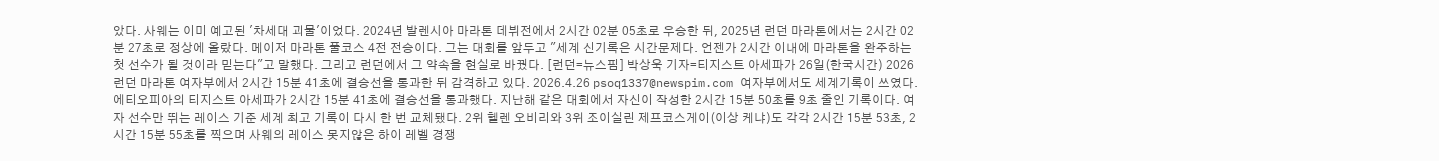았다. 사웨는 이미 예고된 '차세대 괴물'이었다. 2024년 발렌시아 마라톤 데뷔전에서 2시간 02분 05초로 우승한 뒤, 2025년 런던 마라톤에서는 2시간 02분 27초로 정상에 올랐다. 메이저 마라톤 풀코스 4전 전승이다. 그는 대회를 앞두고 "세계 신기록은 시간문제다. 언젠가 2시간 이내에 마라톤을 완주하는 첫 선수가 될 것이라 믿는다"고 말했다. 그리고 런던에서 그 약속을 현실로 바꿨다. [런던=뉴스핌] 박상욱 기자=티지스트 아세파가 26일(한국시간) 2026 런던 마라톤 여자부에서 2시간 15분 41초에 결승선을 통과한 뒤 감격하고 있다. 2026.4.26 psoq1337@newspim.com 여자부에서도 세계기록이 쓰였다. 에티오피아의 티지스트 아세파가 2시간 15분 41초에 결승선을 통과했다. 지난해 같은 대회에서 자신이 작성한 2시간 15분 50초를 9초 줄인 기록이다. 여자 선수만 뛰는 레이스 기준 세계 최고 기록이 다시 한 번 교체됐다. 2위 헬렌 오비리와 3위 조이실린 제프코스게이(이상 케냐)도 각각 2시간 15분 53초, 2시간 15분 55초를 찍으며 사웨의 레이스 못지않은 하이 레벨 경쟁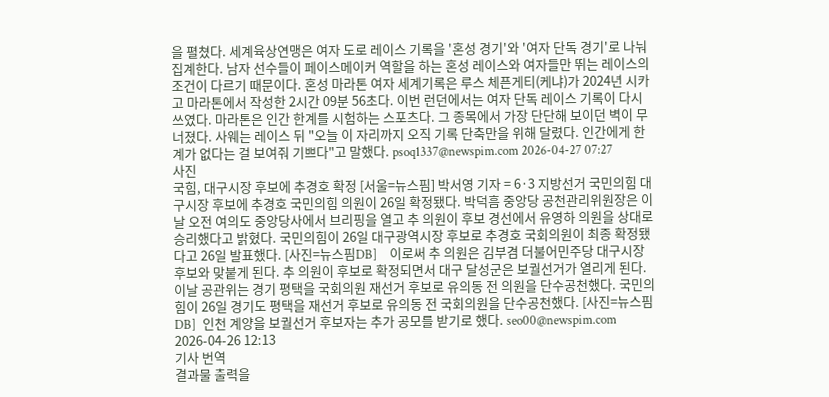을 펼쳤다. 세계육상연맹은 여자 도로 레이스 기록을 '혼성 경기'와 '여자 단독 경기'로 나눠 집계한다. 남자 선수들이 페이스메이커 역할을 하는 혼성 레이스와 여자들만 뛰는 레이스의 조건이 다르기 때문이다. 혼성 마라톤 여자 세계기록은 루스 체픈게티(케냐)가 2024년 시카고 마라톤에서 작성한 2시간 09분 56초다. 이번 런던에서는 여자 단독 레이스 기록이 다시 쓰였다. 마라톤은 인간 한계를 시험하는 스포츠다. 그 종목에서 가장 단단해 보이던 벽이 무너졌다. 사웨는 레이스 뒤 "오늘 이 자리까지 오직 기록 단축만을 위해 달렸다. 인간에게 한계가 없다는 걸 보여줘 기쁘다"고 말했다. psoq1337@newspim.com 2026-04-27 07:27
사진
국힘, 대구시장 후보에 추경호 확정 [서울=뉴스핌] 박서영 기자 = 6·3 지방선거 국민의힘 대구시장 후보에 추경호 국민의힘 의원이 26일 확정됐다. 박덕흠 중앙당 공천관리위원장은 이날 오전 여의도 중앙당사에서 브리핑을 열고 추 의원이 후보 경선에서 유영하 의원을 상대로 승리했다고 밝혔다. 국민의힘이 26일 대구광역시장 후보로 추경호 국회의원이 최종 확정됐다고 26일 발표했다. [사진=뉴스핌DB]    이로써 추 의원은 김부겸 더불어민주당 대구시장 후보와 맞붙게 된다. 추 의원이 후보로 확정되면서 대구 달성군은 보궐선거가 열리게 된다. 이날 공관위는 경기 평택을 국회의원 재선거 후보로 유의동 전 의원을 단수공천했다. 국민의힘이 26일 경기도 평택을 재선거 후보로 유의동 전 국회의원을 단수공천했다. [사진=뉴스핌DB]  인천 계양을 보궐선거 후보자는 추가 공모를 받기로 했다. seo00@newspim.com 2026-04-26 12:13
기사 번역
결과물 출력을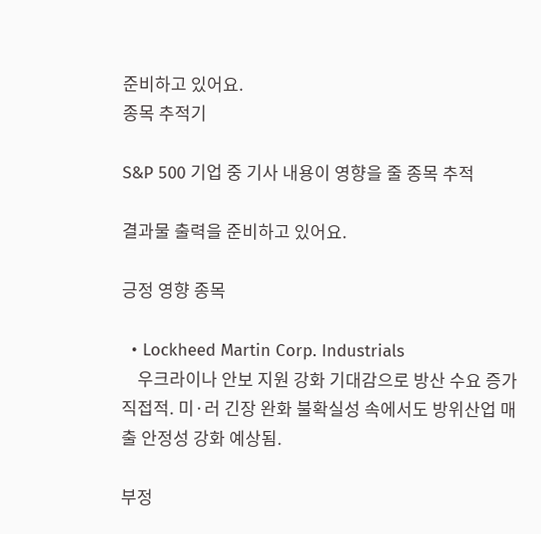준비하고 있어요.
종목 추적기

S&P 500 기업 중 기사 내용이 영향을 줄 종목 추적

결과물 출력을 준비하고 있어요.

긍정 영향 종목

  • Lockheed Martin Corp. Industrials
    우크라이나 안보 지원 강화 기대감으로 방산 수요 증가 직접적. 미·러 긴장 완화 불확실성 속에서도 방위산업 매출 안정성 강화 예상됨.

부정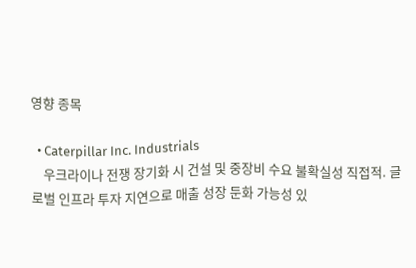영향 종목

  • Caterpillar Inc. Industrials
    우크라이나 전쟁 장기화 시 건설 및 중장비 수요 불확실성 직접적. 글로벌 인프라 투자 지연으로 매출 성장 둔화 가능성 있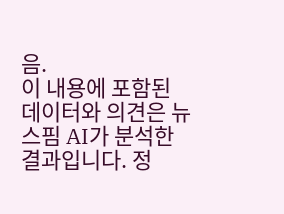음.
이 내용에 포함된 데이터와 의견은 뉴스핌 AI가 분석한 결과입니다. 정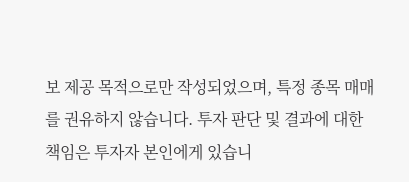보 제공 목적으로만 작성되었으며, 특정 종목 매매를 권유하지 않습니다. 투자 판단 및 결과에 대한 책임은 투자자 본인에게 있습니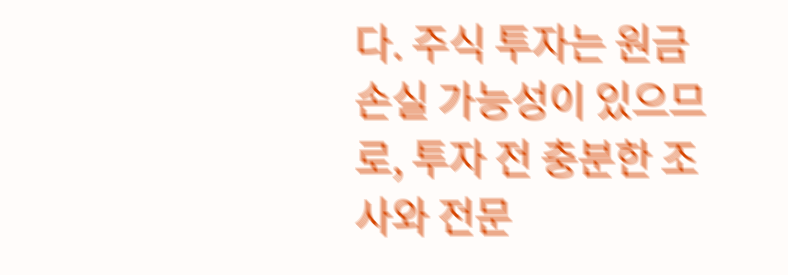다. 주식 투자는 원금 손실 가능성이 있으므로, 투자 전 충분한 조사와 전문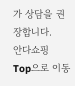가 상담을 권장합니다.
안다쇼핑
Top으로 이동